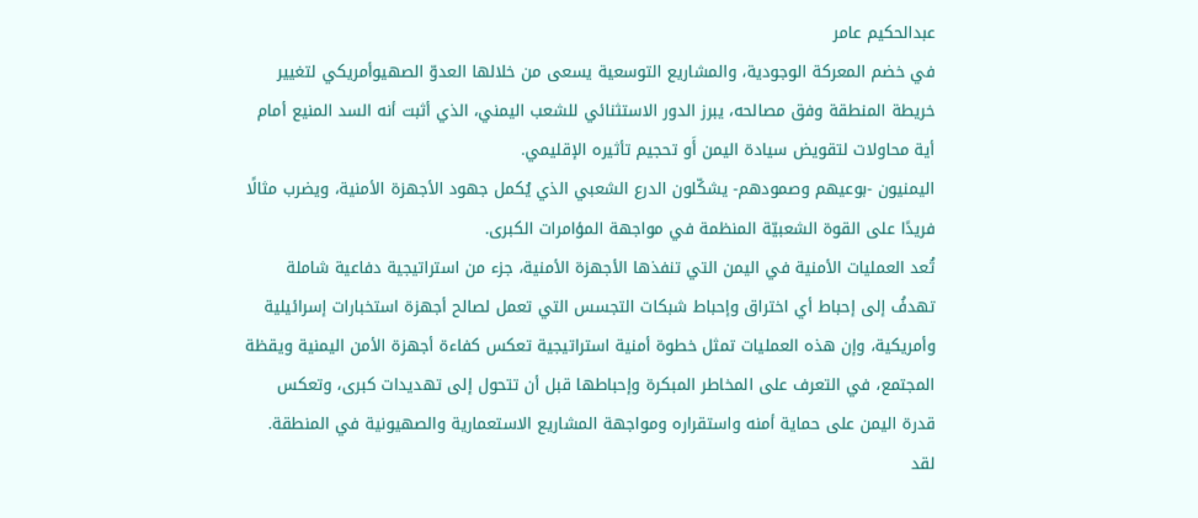عبدالحكيم عامر
في خضم المعركة الوجودية، والمشاريع التوسعية يسعى من خلالها العدوّ الصهيوأمريكي لتغيير خريطة المنطقة وفق مصالحه، يبرز الدور الاستثنائي للشعب اليمني، الذي أثبت أنه السد المنيع أمام أية محاولات لتقويض سيادة اليمن أَو تحجيم تأثيره الإقليمي.
اليمنيون -بوعيهم وصمودهم- يشكّلون الدرع الشعبي الذي يُكمل جهود الأجهزة الأمنية، ويضرب مثالًا فريدًا على القوة الشعبيّة المنظمة في مواجهة المؤامرات الكبرى.
تُعد العمليات الأمنية في اليمن التي تنفذها الأجهزة الأمنية، جزء من استراتيجية دفاعية شاملة تهدفُ إلى إحباط أي اختراق وإحباط شبكات التجسس التي تعمل لصالح أجهزة استخبارات إسرائيلية وأمريكية، وإن هذه العمليات تمثل خطوة أمنية استراتيجية تعكس كفاءة أجهزة الأمن اليمنية ويقظة المجتمع، في التعرف على المخاطر المبكرة وإحباطها قبل أن تتحول إلى تهديدات كبرى، وتعكس قدرة اليمن على حماية أمنه واستقراره ومواجهة المشاريع الاستعمارية والصهيونية في المنطقة.
لقد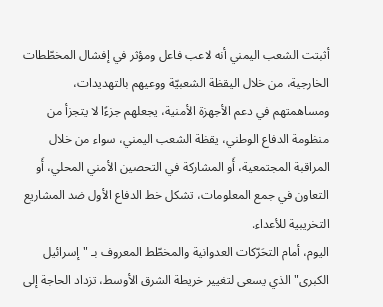أثبتت الشعب اليمني أنه لاعب فاعل ومؤثر في إفشال المخطّطات الخارجية، من خلال اليقظة الشعبيّة ووعيهم بالتهديدات، ومساهمتهم في دعم الأجهزة الأمنية، يجعلهم جزءًا لا يتجزأ من منظومة الدفاع الوطني، يقظة الشعب اليمني، سواء من خلال المراقبة المجتمعية، أَو المشاركة في التحصين الأمني المحلي، أَو التعاون في جمع المعلومات، تشكل خط الدفاع الأول ضد المشاريع التخريبية للأعداء.
اليوم، أمام التحَرّكات العدوانية والمخطّط المعروف بـ "إسرائيل الكبرى" الذي يسعى لتغيير خريطة الشرق الأوسط، تزداد الحاجة إلى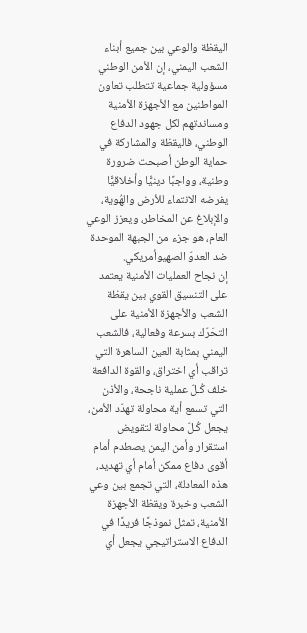اليقظة والوعي بين جميع أبناء الشعب اليمني، إن الأمن الوطني مسؤولية جماعية تتطلب تعاون المواطنين مع الأجهزة الأمنية ومساندتهم لكل جهود الدفاع الوطني، فاليقظة والمشاركة في حماية الوطن أصبحت ضرورة وطنية، وواجبًا دينيًّا وأخلاقيًّا يفرضه الانتماء للأرض والهُوية، والإبلاغ عن المخاطر، ويعزز الوعي العام، هو جزء من الجبهة الموحدة ضد العدوّ الصهيوأمريكي.
إن نجاح العمليات الأمنية يعتمد على التنسيق القوي بين يقظة الشعب والأجهزة الأمنية على التحَرّك بسرعة وفعالية، فالشعب اليمني بمثابة العين الساهرة التي تراقب أي اختراق، والقوة الدافعة خلف كُـلّ عملية ناجحة، والأذن التي تسمع أية محاولة تهدّد الأمن، يجعل كُـلّ محاولة لتقويض استقرار وأمن اليمن يصطدم أمام أقوى دفاع ممكن أمام أي تهديد، هذه المعادلة، التي تجمع بين وعي الشعب وخبرة ويقظة الأجهزة الأمنية، تمثل نموذجًا فريدًا في الدفاع الاستراتيجي يجعل أي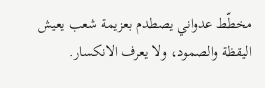مخطّط عدواني يصطدم بعزيمة شعب يعيش اليقظة والصمود، ولا يعرف الانكسار.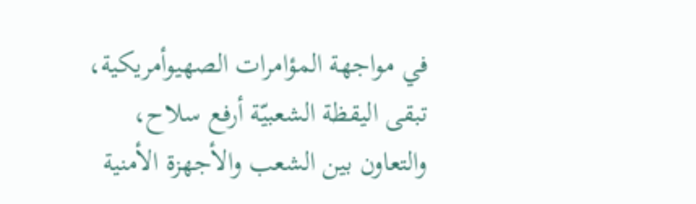في مواجهة المؤامرات الصهيوأمريكية، تبقى اليقظة الشعبيّة أرفع سلاح، والتعاون بين الشعب والأجهزة الأمنية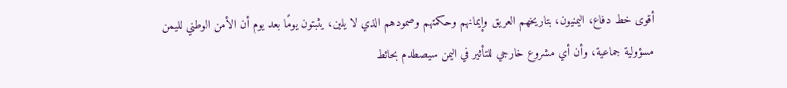أقوى خط دفاع، اليمنيون، بتاريخهم العريق وإيمانهم وحكمتهم وصمودهم الذي لا يلين، يثبتون يومًا بعد يوم أن الأمن الوطني لليمن مسؤولية جماعية، وأن أي مشروع خارجي للتأثير في اليمن سيصطدم بحائط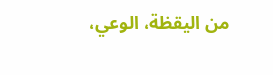من اليقظة، الوعي،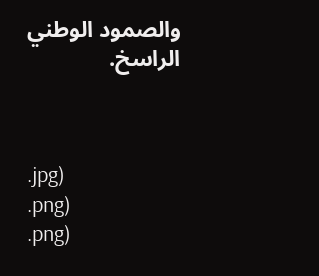والصمود الوطني الراسخ.



.jpg)
.png)
.png)